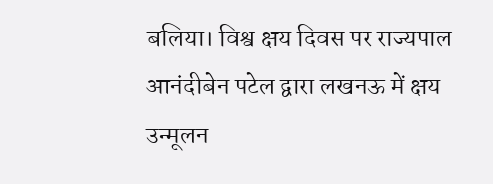बलिया। विश्व क्षय दिवस पर राज्यपाल आनंदीबेन पटेल द्वारा लखनऊ में क्षय उन्मूलन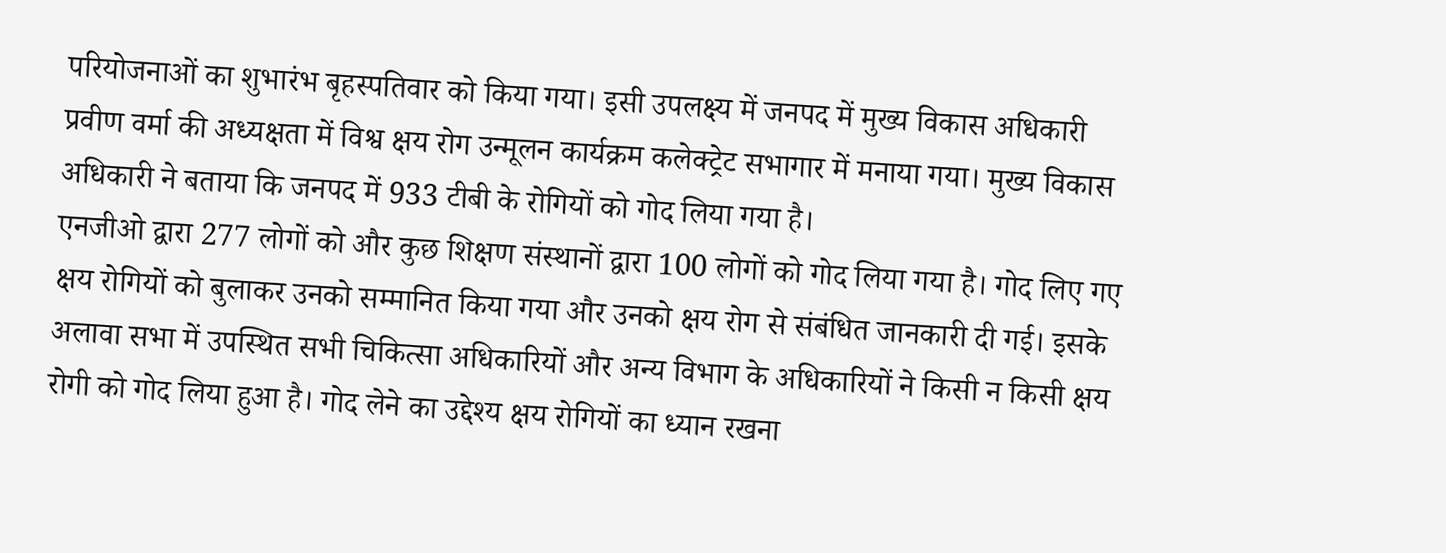परियोजनाओं का शुभारंभ बृहस्पतिवार को किया गया। इसी उपलक्ष्य में जनपद में मुख्य विकास अधिकारी प्रवीण वर्मा की अध्यक्षता में विश्व क्षय रोग उन्मूलन कार्यक्रम कलेक्ट्रेट सभागार में मनाया गया। मुख्य विकास अधिकारी ने बताया कि जनपद में 933 टीबी के रोगियों को गोद लिया गया है।
एनजीओ द्वारा 277 लोगों को और कुछ शिक्षण संस्थानों द्वारा 100 लोगों को गोद लिया गया है। गोद लिए गए क्षय रोगियों को बुलाकर उनको सम्मानित किया गया और उनको क्षय रोग से संबंधित जानकारी दी गई। इसके अलावा सभा में उपस्थित सभी चिकित्सा अधिकारियों और अन्य विभाग के अधिकारियों ने किसी न किसी क्षय रोगी को गोद लिया हुआ है। गोद लेने का उद्देश्य क्षय रोगियों का ध्यान रखना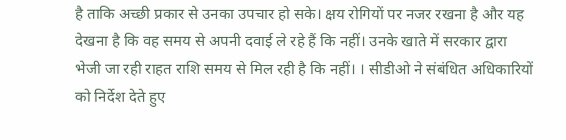है ताकि अच्छी प्रकार से उनका उपचार हो सके। क्षय रोगियों पर नजर रखना है और यह देखना है कि वह समय से अपनी दवाई ले रहे हैं कि नहीं। उनके खाते में सरकार द्वारा भेजी जा रही राहत राशि समय से मिल रही है कि नहीं। । सीडीओ ने संबंधित अधिकारियों को निर्देश देते हुए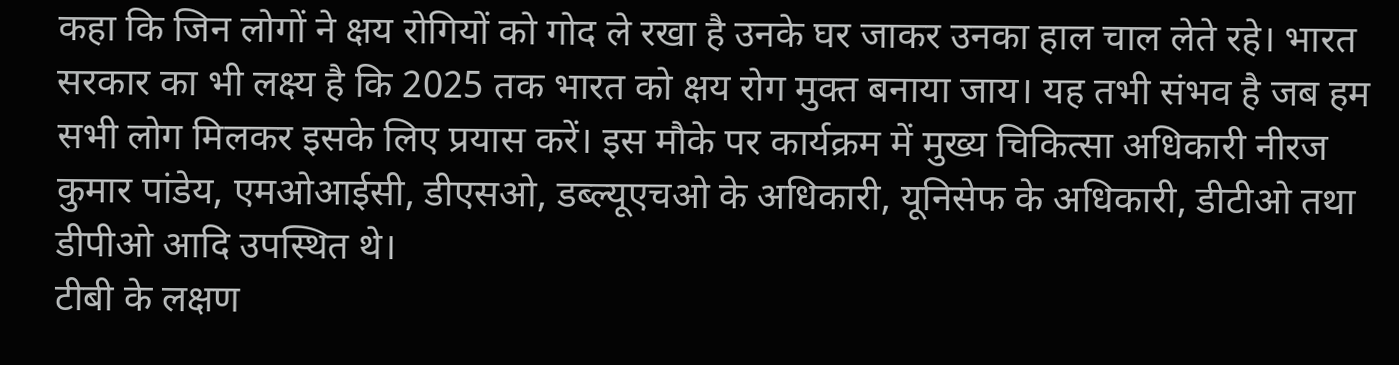कहा कि जिन लोगों ने क्षय रोगियों को गोद ले रखा है उनके घर जाकर उनका हाल चाल लेते रहे। भारत सरकार का भी लक्ष्य है कि 2025 तक भारत को क्षय रोग मुक्त बनाया जाय। यह तभी संभव है जब हम सभी लोग मिलकर इसके लिए प्रयास करें। इस मौके पर कार्यक्रम में मुख्य चिकित्सा अधिकारी नीरज कुमार पांडेय, एमओआईसी, डीएसओ, डब्ल्यूएचओ के अधिकारी, यूनिसेफ के अधिकारी, डीटीओ तथा डीपीओ आदि उपस्थित थे।
टीबी के लक्षण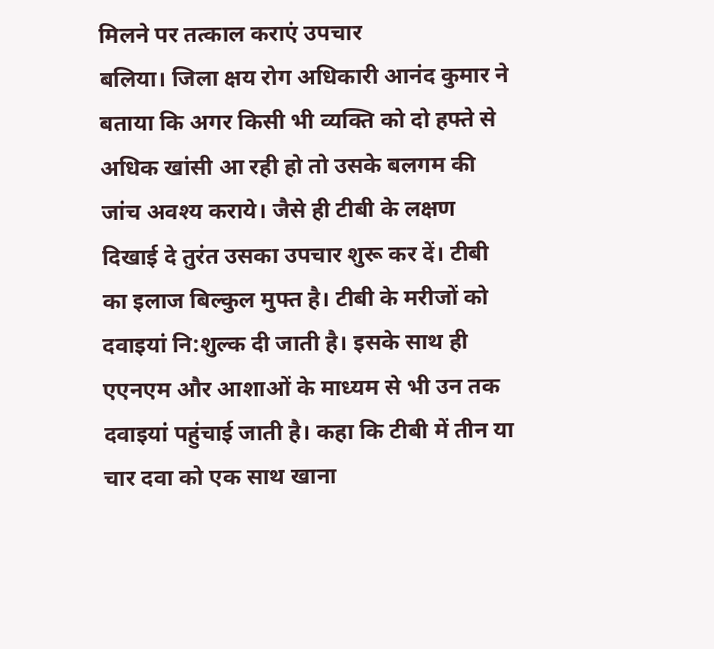मिलने पर तत्काल कराएं उपचार
बलिया। जिला क्षय रोग अधिकारी आनंद कुमार ने बताया कि अगर किसी भी व्यक्ति को दो हफ्ते से अधिक खांसी आ रही हो तो उसके बलगम की जांच अवश्य कराये। जैसे ही टीबी के लक्षण दिखाई दे तुरंत उसका उपचार शुरू कर दें। टीबी का इलाज बिल्कुल मुफ्त है। टीबी के मरीजों को दवाइयां नि:शुल्क दी जाती है। इसके साथ ही एएनएम और आशाओं के माध्यम से भी उन तक दवाइयां पहुंचाई जाती है। कहा कि टीबी में तीन या चार दवा को एक साथ खाना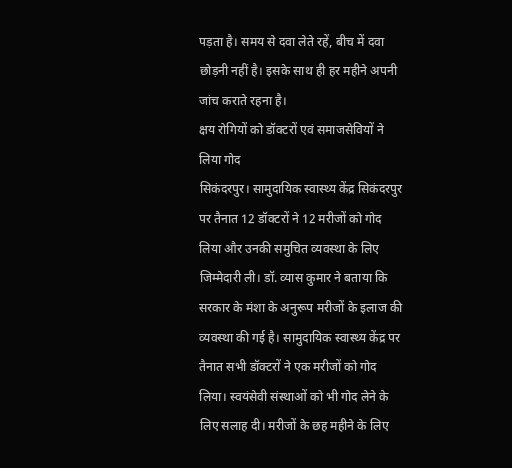पड़ता है। समय से दवा लेते रहें, बीच में दवा छोड़नी नहीं है। इसके साथ ही हर महीने अपनी जांच कराते रहना है।
क्षय रोगियों को डॉक्टरों एवं समाजसेवियों ने लिया गोद
सिकंदरपुर। सामुदायिक स्वास्थ्य केंद्र सिकंदरपुर पर तैनात 12 डॉक्टरों ने 12 मरीजों को गोद लिया और उनकी समुचित व्यवस्था के लिए जिम्मेदारी ली। डॉ. व्यास कुमार ने बताया कि सरकार के मंशा के अनुरूप मरीजों के इलाज की व्यवस्था की गई है। सामुदायिक स्वास्थ्य केंद्र पर तैनात सभी डॉक्टरों ने एक मरीजों को गोद लिया। स्वयंसेवी संस्थाओं को भी गोद लेने के लिए सलाह दी। मरीजों के छह महीने के लिए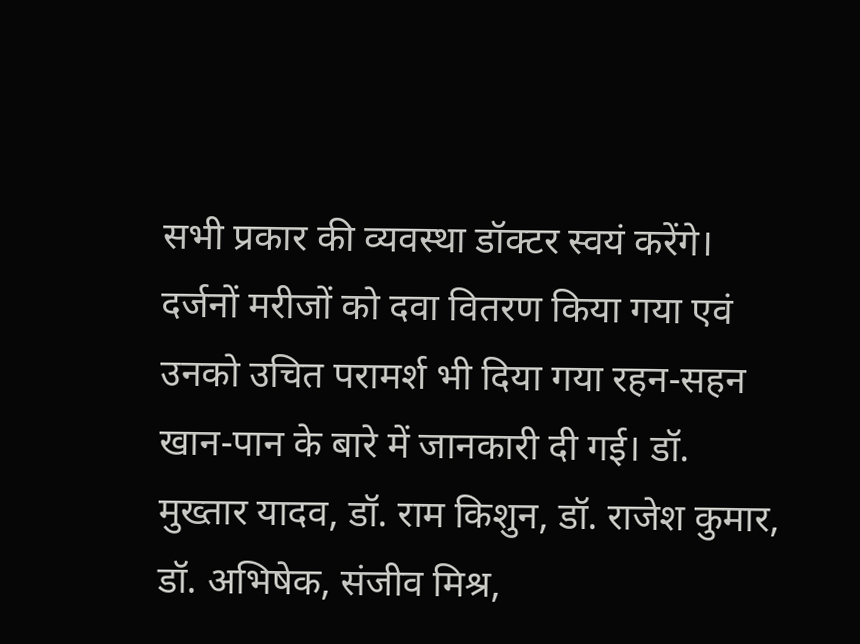सभी प्रकार की व्यवस्था डॉक्टर स्वयं करेंगे। दर्जनों मरीजों को दवा वितरण किया गया एवं उनको उचित परामर्श भी दिया गया रहन-सहन खान-पान के बारे में जानकारी दी गई। डॉ. मुख्तार यादव, डॉ. राम किशुन, डॉ. राजेश कुमार, डॉ. अभिषेक, संजीव मिश्र,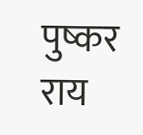पुष्कर राय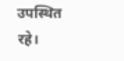उपस्थित रहे।